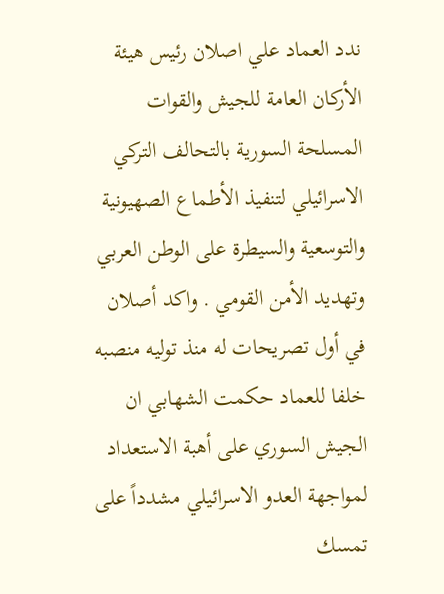ندد العماد علي اصلان رئيس هيئة الأركان العامة للجيش والقوات المسلحة السورية بالتحالف التركي الاسرائيلي لتنفيذ الأطماع الصهيونية والتوسعية والسيطرة على الوطن العربي وتهديد الأمن القومي . واكد أصلان في أول تصريحات له منذ توليه منصبه خلفا للعماد حكمت الشهابي ان الجيش السوري على أهبة الاستعداد لمواجهة العدو الاسرائيلي مشدداً على تمسك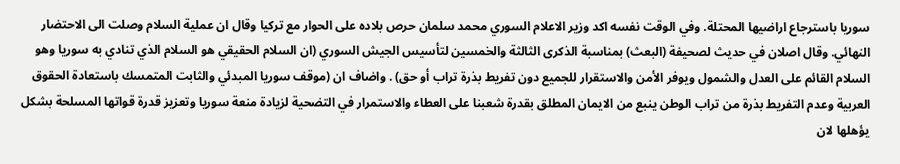سوريا باسترجاع اراضيها المحتلة. وفي الوقت نفسه اكد وزير الاعلام السوري محمد سلمان حرص بلاده على الحوار مع تركيا وقال ان عملية السلام وصلت الى الاحتضار النهائي. وقال اصلان في حديث لصحيفة (البعث) بمناسبة الذكرى الثالثة والخمسين لتأسيس الجيش السوري (ان السلام الحقيقي هو السلام الذي تنادي به سوريا وهو السلام القائم على العدل والشمول ويوفر الأمن والاستقرار للجميع دون تفريط بذرة تراب أو حق) . واضاف ان (موقف سوريا المبدئي والثابت المتمسك باستعادة الحقوق العربية وعدم التفريط بذرة من تراب الوطن ينبع من الايمان المطلق بقدرة شعبنا على العطاء والاستمرار في التضحية لزيادة منعة سوريا وتعزيز قدرة قواتها المسلحة بشكل يؤهلها لان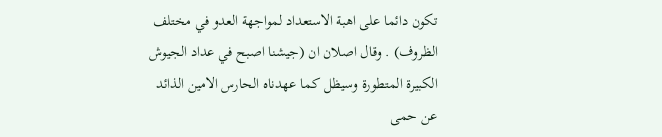تكون دائما على اهبة الاستعداد لمواجهة العدو في مختلف الظروف) . وقال اصلان ان (جيشنا اصبح في عداد الجيوش الكبيرة المتطورة وسيظل كما عهدناه الحارس الامين الذائد عن حمى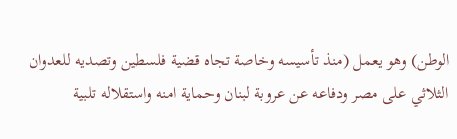الوطن) وهو يعمل (منذ تأسيسه وخاصة تجاه قضية فلسطين وتصديه للعدوان الثلاثي على مصر ودفاعه عن عروبة لبنان وحماية امنه واستقلاله تلبية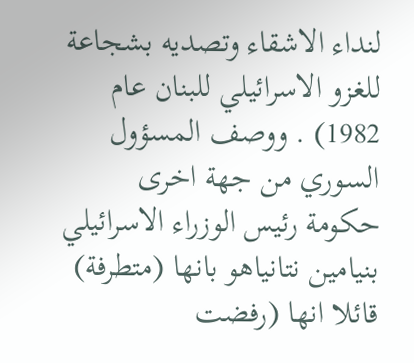لنداء الاشقاء وتصديه بشجاعة للغزو الاسرائيلي للبنان عام 1982) . ووصف المسؤول السوري من جهة اخرى حكومة رئيس الوزراء الاسرائيلي بنيامين نتانياهو بانها (متطرفة) قائلا انها (رفضت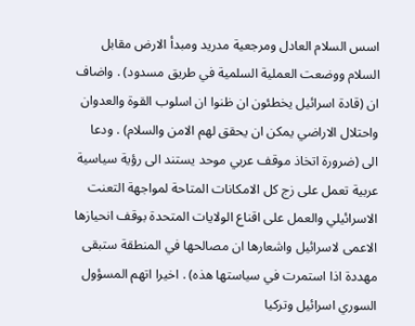اسس السلام العادل ومرجعية مدريد ومبدأ الارض مقابل السلام ووضعت العملية السلمية في طريق مسدود) . واضاف ان (قادة اسرائيل يخطئون ان ظنوا ان اسلوب القوة والعدوان واحتلال الاراضي يمكن ان يحقق لهم الامن والسلام) . ودعا الى (ضرورة اتخاذ موقف عربي موحد يستند الى رؤية سياسية عربية تعمل على زج كل الامكانات المتاحة لمواجهة التعنت الاسرائيلي والعمل على اقناع الولايات المتحدة بوقف انحيازها الاعمى لاسرائيل واشعارها ان مصالحها في المنطقة ستبقى مهددة اذا استمرت في سياستها هذه) . اخيرا اتهم المسؤول السوري اسرائيل وتركيا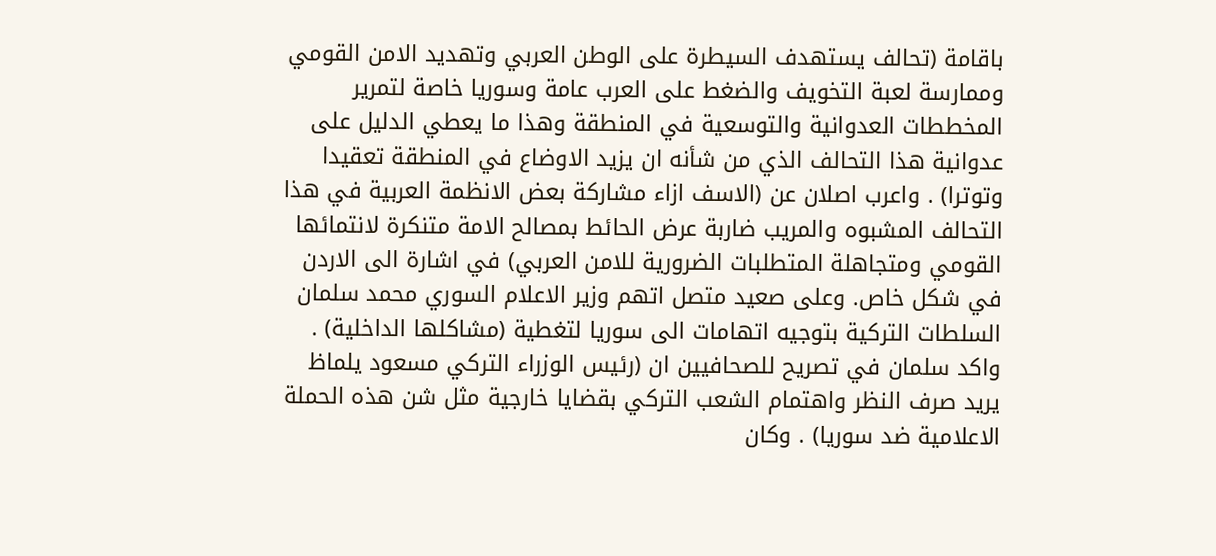باقامة (تحالف يستهدف السيطرة على الوطن العربي وتهديد الامن القومي وممارسة لعبة التخويف والضغط على العرب عامة وسوريا خاصة لتمرير المخططات العدوانية والتوسعية في المنطقة وهذا ما يعطي الدليل على عدوانية هذا التحالف الذي من شأنه ان يزيد الاوضاع في المنطقة تعقيدا وتوترا) . واعرب اصلان عن (الاسف ازاء مشاركة بعض الانظمة العربية في هذا التحالف المشبوه والمريب ضاربة عرض الحائط بمصالح الامة متنكرة لانتمائها القومي ومتجاهلة المتطلبات الضرورية للامن العربي) في اشارة الى الاردن في شكل خاص. وعلى صعيد متصل اتهم وزير الاعلام السوري محمد سلمان السلطات التركية بتوجيه اتهامات الى سوريا لتغطية (مشاكلها الداخلية) . واكد سلمان في تصريح للصحافيين ان (رئيس الوزراء التركي مسعود يلماظ يريد صرف النظر واهتمام الشعب التركي بقضايا خارجية مثل شن هذه الحملة الاعلامية ضد سوريا) . وكان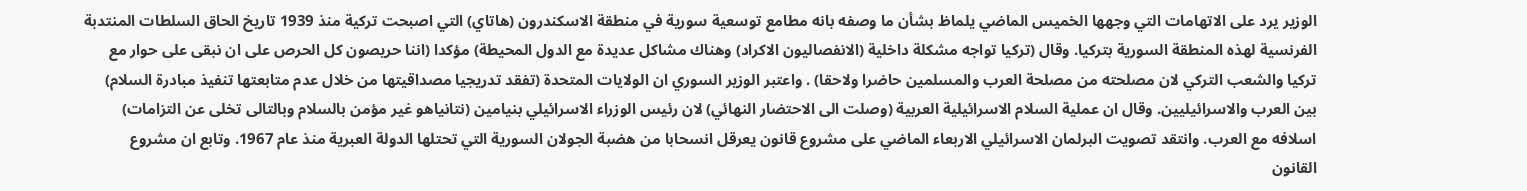الوزير يرد على الاتهامات التي وجهها الخميس الماضي يلماظ بشأن ما وصفه بانه مطامع توسعية سورية في منطقة الاسكندرون (هاتاي) التي اصبحت تركية منذ 1939 تاريخ الحاق السلطات المنتدبة الفرنسية لهذه المنطقة السورية بتركيا. وقال (تركيا تواجه مشكلة داخلية (الانفصاليون الاكراد) وهناك مشاكل عديدة مع الدول المحيطة) مؤكدا (اننا حريصون كل الحرص على ان نبقى على حوار مع تركيا والشعب التركي لان مصلحته من مصلحة العرب والمسلمين حاضرا ولاحقا) . واعتبر الوزير السوري ان الولايات المتحدة (تفقد تدريجيا مصداقيتها من خلال عدم متابعتها تنفيذ مبادرة السلام) بين العرب والاسرائيليين. وقال ان عملية السلام الاسرائيلية العربية (وصلت الى الاحتضار النهائي) لان رئيس الوزراء الاسرائيلي بنيامين (نتانياهو غير مؤمن بالسلام وبالتالى تخلى عن التزامات) اسلافه مع العرب. وانتقد تصويت البرلمان الاسرائيلي الاربعاء الماضي على مشروع قانون يعرقل انسحابا من هضبة الجولان السورية التي تحتلها الدولة العبرية منذ عام 1967. وتابع ان مشروع القانون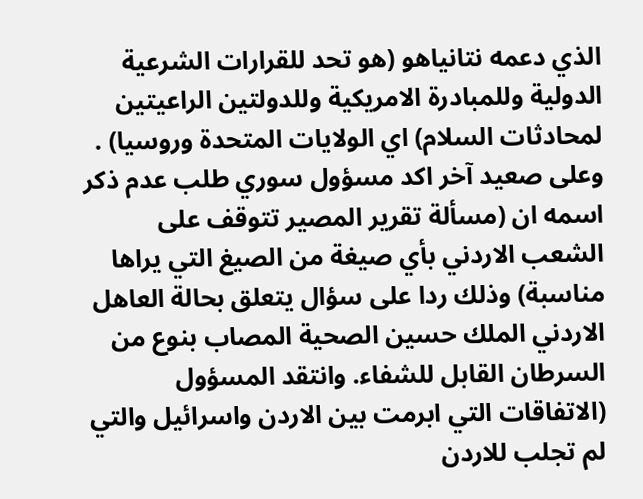الذي دعمه نتانياهو (هو تحد للقرارات الشرعية الدولية وللمبادرة الامريكية وللدولتين الراعيتين لمحادثات السلام) اي الولايات المتحدة وروسيا) . وعلى صعيد آخر اكد مسؤول سوري طلب عدم ذكر اسمه ان (مسألة تقرير المصير تتوقف على الشعب الاردني بأي صيغة من الصيغ التي يراها مناسبة) وذلك ردا على سؤال يتعلق بحالة العاهل الاردني الملك حسين الصحية المصاب بنوع من السرطان القابل للشفاء. وانتقد المسؤول (الاتفاقات التي ابرمت بين الاردن واسرائيل والتي لم تجلب للاردن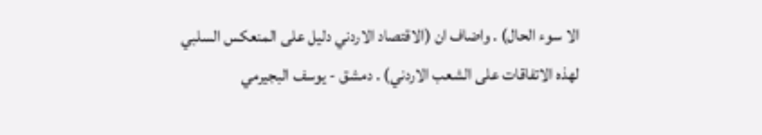الا سوء الحال) . واضاف ان (الاقتصاد الاردني دليل على المنعكس السلبي لهذه الاتفاقات على الشعب الاردني) . دمشق - يوسف البجيرمي